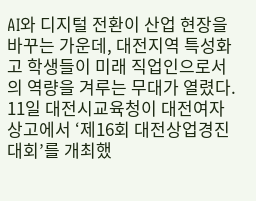AI와 디지털 전환이 산업 현장을 바꾸는 가운데, 대전지역 특성화고 학생들이 미래 직업인으로서의 역량을 겨루는 무대가 열렸다.
11일 대전시교육청이 대전여자상고에서 ‘제16회 대전상업경진대회’를 개최했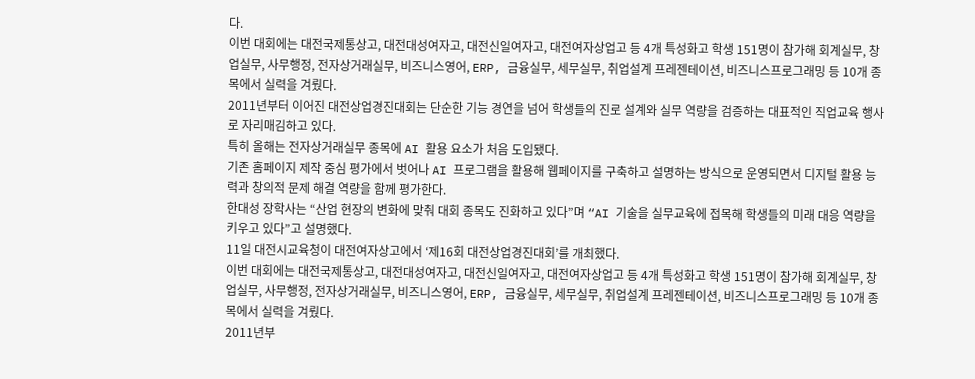다.
이번 대회에는 대전국제통상고, 대전대성여자고, 대전신일여자고, 대전여자상업고 등 4개 특성화고 학생 151명이 참가해 회계실무, 창업실무, 사무행정, 전자상거래실무, 비즈니스영어, ERP, 금융실무, 세무실무, 취업설계 프레젠테이션, 비즈니스프로그래밍 등 10개 종목에서 실력을 겨뤘다.
2011년부터 이어진 대전상업경진대회는 단순한 기능 경연을 넘어 학생들의 진로 설계와 실무 역량을 검증하는 대표적인 직업교육 행사로 자리매김하고 있다.
특히 올해는 전자상거래실무 종목에 AI 활용 요소가 처음 도입됐다.
기존 홈페이지 제작 중심 평가에서 벗어나 AI 프로그램을 활용해 웹페이지를 구축하고 설명하는 방식으로 운영되면서 디지털 활용 능력과 창의적 문제 해결 역량을 함께 평가한다.
한대성 장학사는 “산업 현장의 변화에 맞춰 대회 종목도 진화하고 있다”며 “AI 기술을 실무교육에 접목해 학생들의 미래 대응 역량을 키우고 있다”고 설명했다.
11일 대전시교육청이 대전여자상고에서 ‘제16회 대전상업경진대회’를 개최했다.
이번 대회에는 대전국제통상고, 대전대성여자고, 대전신일여자고, 대전여자상업고 등 4개 특성화고 학생 151명이 참가해 회계실무, 창업실무, 사무행정, 전자상거래실무, 비즈니스영어, ERP, 금융실무, 세무실무, 취업설계 프레젠테이션, 비즈니스프로그래밍 등 10개 종목에서 실력을 겨뤘다.
2011년부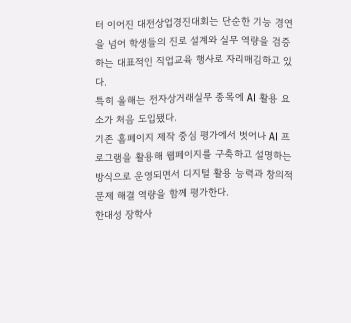터 이어진 대전상업경진대회는 단순한 기능 경연을 넘어 학생들의 진로 설계와 실무 역량을 검증하는 대표적인 직업교육 행사로 자리매김하고 있다.
특히 올해는 전자상거래실무 종목에 AI 활용 요소가 처음 도입됐다.
기존 홈페이지 제작 중심 평가에서 벗어나 AI 프로그램을 활용해 웹페이지를 구축하고 설명하는 방식으로 운영되면서 디지털 활용 능력과 창의적 문제 해결 역량을 함께 평가한다.
한대성 장학사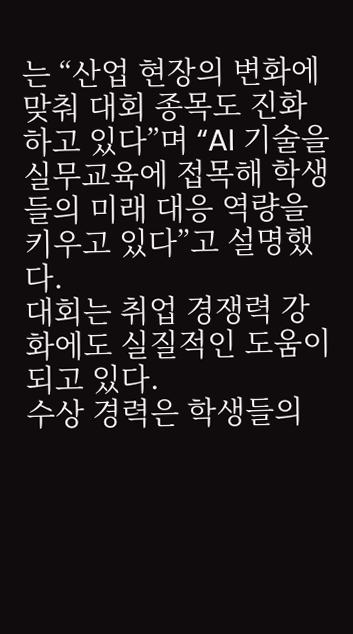는 “산업 현장의 변화에 맞춰 대회 종목도 진화하고 있다”며 “AI 기술을 실무교육에 접목해 학생들의 미래 대응 역량을 키우고 있다”고 설명했다.
대회는 취업 경쟁력 강화에도 실질적인 도움이 되고 있다.
수상 경력은 학생들의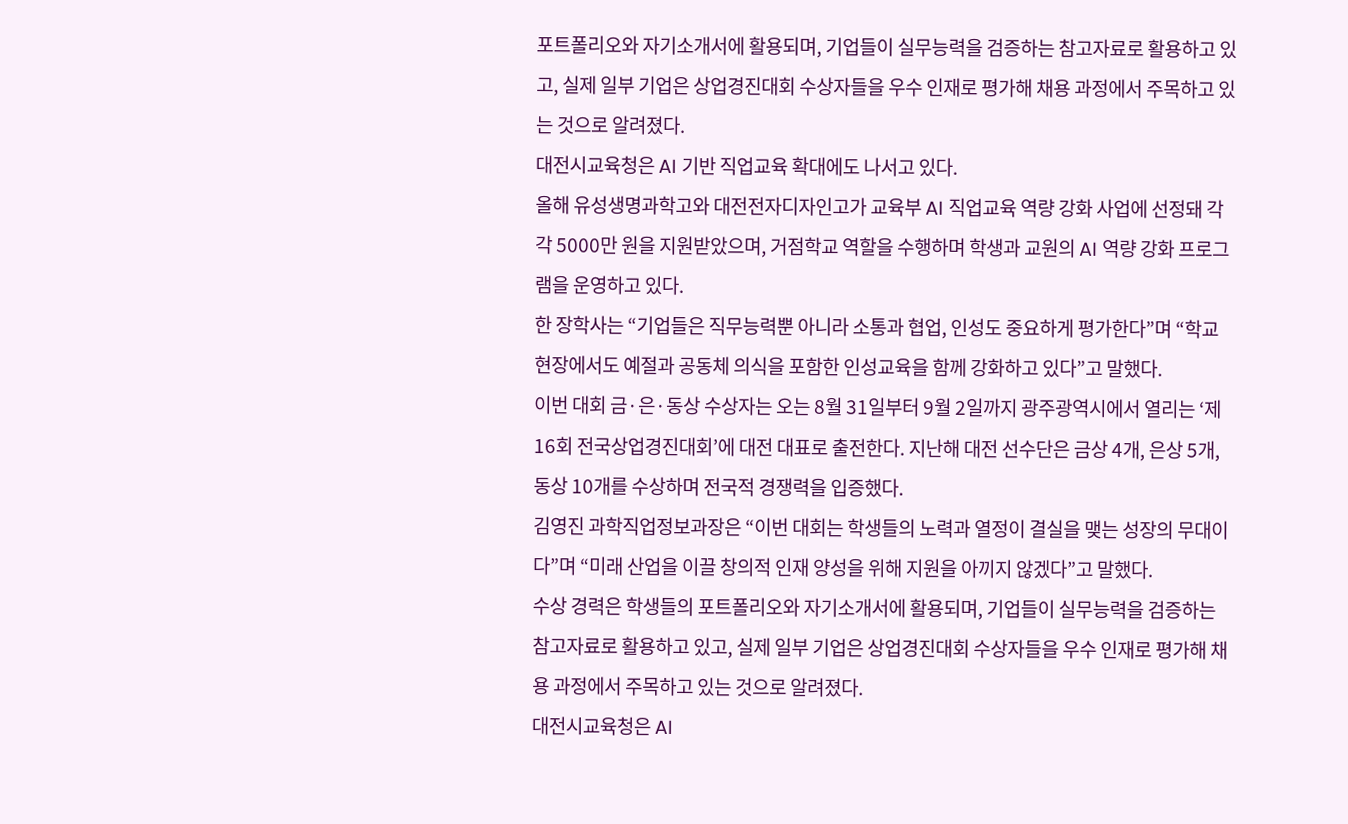포트폴리오와 자기소개서에 활용되며, 기업들이 실무능력을 검증하는 참고자료로 활용하고 있고, 실제 일부 기업은 상업경진대회 수상자들을 우수 인재로 평가해 채용 과정에서 주목하고 있는 것으로 알려졌다.
대전시교육청은 AI 기반 직업교육 확대에도 나서고 있다.
올해 유성생명과학고와 대전전자디자인고가 교육부 AI 직업교육 역량 강화 사업에 선정돼 각각 5000만 원을 지원받았으며, 거점학교 역할을 수행하며 학생과 교원의 AI 역량 강화 프로그램을 운영하고 있다.
한 장학사는 “기업들은 직무능력뿐 아니라 소통과 협업, 인성도 중요하게 평가한다”며 “학교 현장에서도 예절과 공동체 의식을 포함한 인성교육을 함께 강화하고 있다”고 말했다.
이번 대회 금·은·동상 수상자는 오는 8월 31일부터 9월 2일까지 광주광역시에서 열리는 ‘제16회 전국상업경진대회’에 대전 대표로 출전한다. 지난해 대전 선수단은 금상 4개, 은상 5개, 동상 10개를 수상하며 전국적 경쟁력을 입증했다.
김영진 과학직업정보과장은 “이번 대회는 학생들의 노력과 열정이 결실을 맺는 성장의 무대이다”며 “미래 산업을 이끌 창의적 인재 양성을 위해 지원을 아끼지 않겠다”고 말했다.
수상 경력은 학생들의 포트폴리오와 자기소개서에 활용되며, 기업들이 실무능력을 검증하는 참고자료로 활용하고 있고, 실제 일부 기업은 상업경진대회 수상자들을 우수 인재로 평가해 채용 과정에서 주목하고 있는 것으로 알려졌다.
대전시교육청은 AI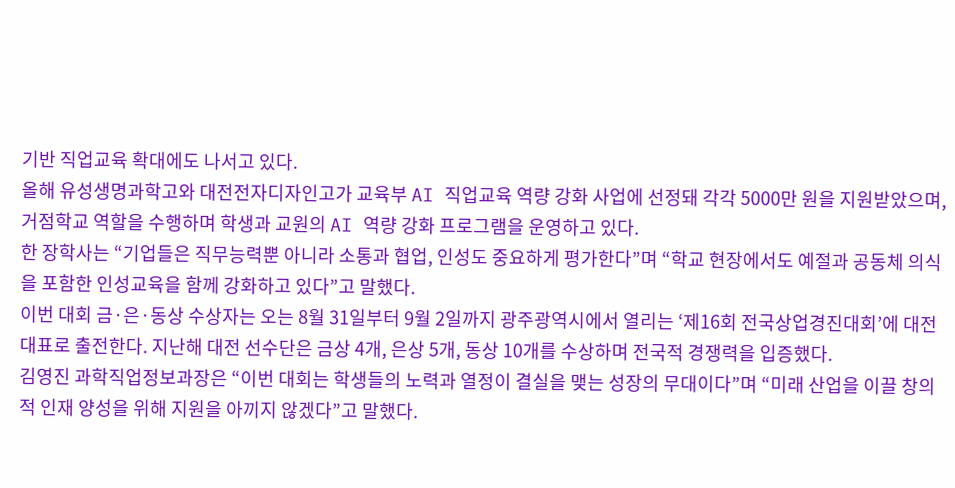기반 직업교육 확대에도 나서고 있다.
올해 유성생명과학고와 대전전자디자인고가 교육부 AI 직업교육 역량 강화 사업에 선정돼 각각 5000만 원을 지원받았으며, 거점학교 역할을 수행하며 학생과 교원의 AI 역량 강화 프로그램을 운영하고 있다.
한 장학사는 “기업들은 직무능력뿐 아니라 소통과 협업, 인성도 중요하게 평가한다”며 “학교 현장에서도 예절과 공동체 의식을 포함한 인성교육을 함께 강화하고 있다”고 말했다.
이번 대회 금·은·동상 수상자는 오는 8월 31일부터 9월 2일까지 광주광역시에서 열리는 ‘제16회 전국상업경진대회’에 대전 대표로 출전한다. 지난해 대전 선수단은 금상 4개, 은상 5개, 동상 10개를 수상하며 전국적 경쟁력을 입증했다.
김영진 과학직업정보과장은 “이번 대회는 학생들의 노력과 열정이 결실을 맺는 성장의 무대이다”며 “미래 산업을 이끌 창의적 인재 양성을 위해 지원을 아끼지 않겠다”고 말했다.